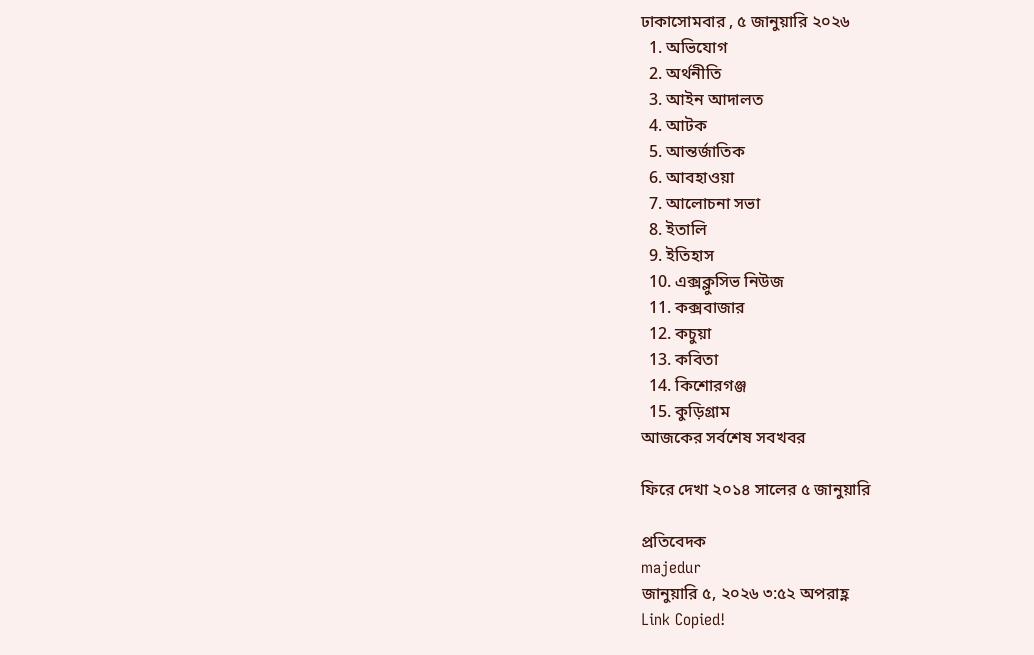ঢাকাসোমবার , ৫ জানুয়ারি ২০২৬
  1. অভিযোগ
  2. অর্থনীতি
  3. আইন আদালত
  4. আটক
  5. আন্তর্জাতিক
  6. আবহাওয়া
  7. আলোচনা সভা
  8. ইতালি
  9. ইতিহাস
  10. এক্সক্লুসিভ নিউজ
  11. কক্সবাজার
  12. কচুয়া
  13. কবিতা
  14. কিশোরগঞ্জ
  15. কুড়িগ্রাম
আজকের সর্বশেষ সবখবর

ফিরে দেখা ২০১৪ সালের ৫ জানুয়ারি

প্রতিবেদক
majedur
জানুয়ারি ৫, ২০২৬ ৩:৫২ অপরাহ্ণ
Link Copied!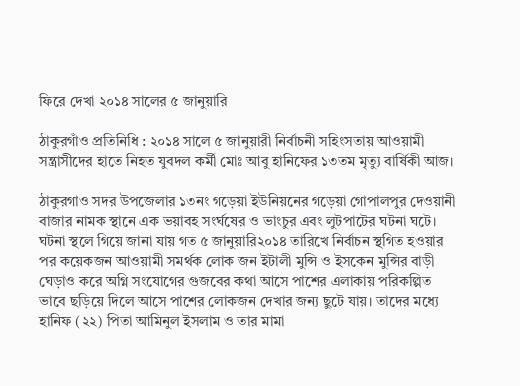ফিরে দেখা ২০১৪ সালের ৫ জানুয়ারি

ঠাকুরগাঁও প্রতিনিধি : ২০১৪ সালে ৫ জানুয়ারী নির্বাচনী সহিংসতায় আওয়ামী সন্ত্রাসীদের হাতে নিহত যুবদল কর্মী মোঃ আবু হানিফের ১৩তম মৃত্যু বার্ষিকী আজ।

ঠাকুরগাও সদর উপজেলার ১৩নং গড়েয়া ইউনিয়নের গড়েয়া গোপালপুর দেওয়ানী বাজার নামক স্থানে এক ভয়াবহ সংর্ঘষের ও ভাংচুর এবং লুটপাটের ঘটনা ঘটে। ঘটনা স্থলে গিয়ে জানা যায় গত ৫ জানুয়ারি২০১৪ তারিখে নির্বাচন স্থগিত হওয়ার পর কয়েকজন আওয়ামী সমর্থক লোক জন ইটালী মুন্সি ও ইসকেন মুন্সির বাড়ী ঘেড়াও করে অগ্নি সংযোগের গুজবের কথা আসে পাশের এলাকায় পরিকল্পিত ভাবে ছড়িয়ে দিলে আসে পাশের লোকজন দেখার জন্য ছুটে যায়। তাদের মধ্যে হানিফ (২২) পিতা আমিনুল ইসলাম ও তার মামা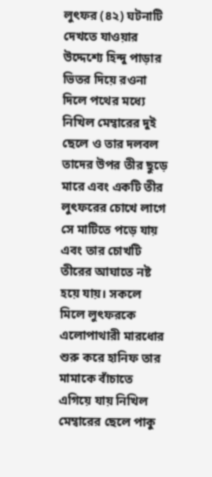লুৎফর (৪২) ঘটনাটি দেখতে যাওয়ার উদ্দেশ্যে হিন্দু পাড়ার ভিতর দিয়ে রওনা দিলে পথের মধ্যে নিখিল মেম্বারের দুই ছেলে ও তার দলবল তাদের উপর তীর ছুড়ে মারে এবং একটি তীর লুৎফরের চোখে লাগে সে মাটিতে পড়ে যায় এবং তার চোখটি তীরের আঘাতে নষ্ট হয়ে যায়। সকলে মিলে লুৎফরকে এলোপাথারী মারধোর শুরু করে হানিফ তার মামাকে বাঁচাতে এগিয়ে যায় নিখিল মেম্বারের ছেলে পাকু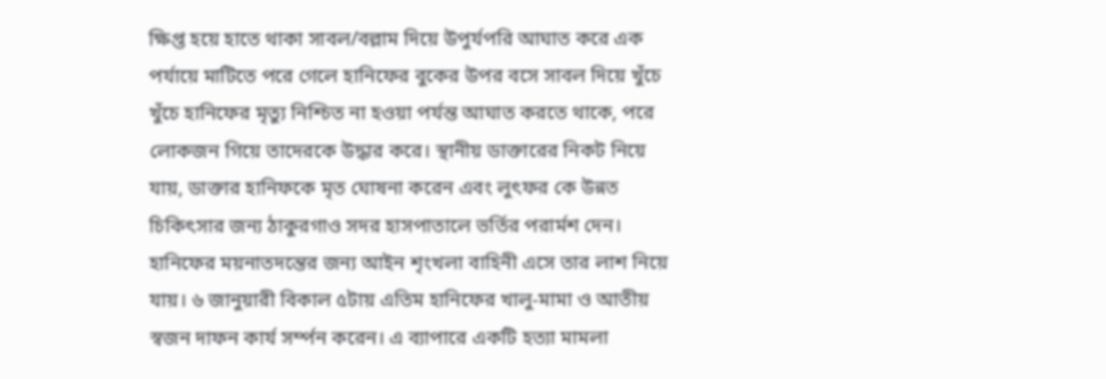ক্ষিপ্ত হয়ে হাতে থাকা সাবল/বল্লাম দিয়ে উপুর্যপরি আঘাত করে এক পর্যায়ে মাটিতে পরে গেলে হানিফের বুকের উপর বসে সাবল দিয়ে খুঁচে খুঁচে হানিফের মৃত্যু নিশ্চিত না হওয়া পর্যন্ত আঘাত করতে থাকে, পরে লোকজন গিয়ে তাদেরকে উদ্ধার করে। স্থানীয় ডাক্তারের নিকট নিয়ে যায়, ডাক্তার হানিফকে মৃত ঘোষনা করেন এবং লুৎফর কে উন্নত চিকিৎসার জন্য ঠাকুরগাও সদর হাসপাতালে ভর্তির পরার্মশ দেন। হানিফের ময়নাতদন্তের জন্য আইন শৃংখলা বাহিনী এসে তার লাশ নিয়ে যায়। ৬ জানুয়ারী বিকাল ৫টায় এতিম হানিফের খালু-মামা ও আতীয় স্বজন দাফন কার্য সর্ম্পন করেন। এ ব্যাপারে একটি হত্যা মামলা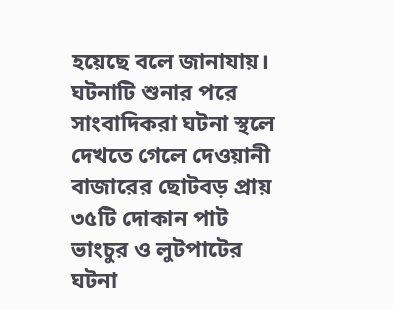হয়েছে বলে জানাযায়। ঘটনাটি শুনার পরে সাংবাদিকরা ঘটনা স্থলে দেখতে গেলে দেওয়ানী বাজারের ছোটবড় প্রায় ৩৫টি দোকান পাট ভাংচুর ও লুটপাটের ঘটনা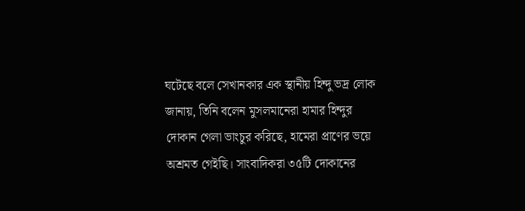ঘটেছে বলে সেখানকার এক স্থানীয় হিন্দু ভদ্র লোক জানায়, তিনি বলেন মুসলমানেরা হামার হিন্দুর দোকান গেলা ভাংচুর করিছে, হামেরা প্রাণের ভয়ে অশ্রমত গেইছি। সাংবাদিকরা ৩৫টি দোকানের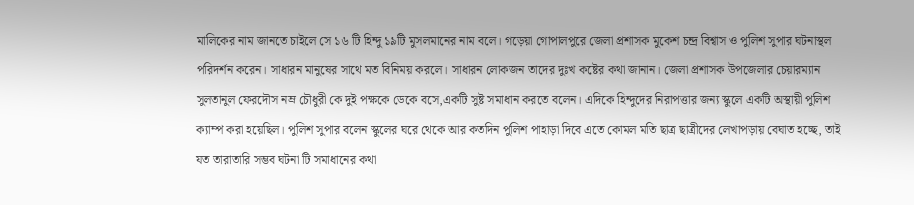মালিকের নাম জানতে চাইলে সে ১৬ টি হিন্দু ১৯টি মুসলমানের নাম বলে। গড়েয়া গোপালপুরে জেলা প্রশাসক মুকেশ চন্দ্র বিশ্বাস ও পুলিশ সুপার ঘটনাস্থল পরিদর্শন করেন। সাধারন মানুষের সাথে মত বিনিময় করলে। সাধারন লোকজন তাদের দুঃখ কষ্টের কথা জানান। জেলা প্রশাসক উপজেলার চেয়ারম্যান সুলতানুল ফেরদৌস নম্র চৌধুরী কে দুই পক্ষকে ডেকে বসে,একটি সুষ্ট সমাধান করতে বলেন। এদিকে হিন্দুদের নিরাপত্তার জন্য স্কুলে একটি অস্থায়ী পুলিশ ক্যাম্প করা হয়েছিল। পুলিশ সুপার বলেন স্কুলের ঘরে থেকে আর কতদিন পুলিশ পাহাড়া দিবে এতে কোমল মতি ছাত্র ছাত্রীদের লেখাপড়ায় বেঘাত হচ্ছে, তাই যত তারাতারি সম্ভব ঘটনা টি সমাধানের কথা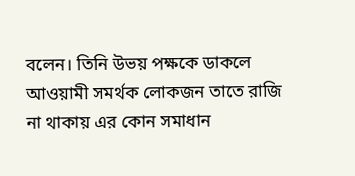বলেন। তিনি উভয় পক্ষকে ডাকলে আওয়ামী সমর্থক লোকজন তাতে রাজি না থাকায় এর কোন সমাধান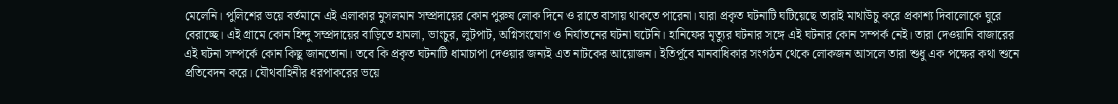মেলেনি। পুলিশের ভয়ে বর্তমানে এই এলাকার মুসলমান সম্প্রদায়ের কোন পুরুষ লোক দিনে ও রাতে বাসায় থাকতে পারেনা। যারা প্রকৃত ঘটনাটি ঘটিয়েছে তারাই মাথাউচু করে প্রকাশ্য দিবালোকে ঘুরে বেরাচ্ছে। এই গ্রামে কোন হিন্দু সম্প্রদায়ের বাড়িতে হামলা, ভাংচুর, লুটপাট, অগ্নিসংযোগ ও নির্যাতনের ঘটনা ঘটেনি। হানিফের মৃত্যুর ঘটনার সঙ্গে এই ঘটনার কোন সম্পর্ক নেই। তারা দেওয়ানি বাজারের এই ঘটনা সম্পর্কে কোন কিছু জানতোনা। তবে কি প্রকৃত ঘটনাটি ধামাচাপা দেওয়ার জন্যই এত নাটকের আয়োজন। ইতির্পূবে মানবাধিকার সংগঠন থেকে লোকজন আসলে তারা শুধু এক পক্ষের কথা শুনে প্রতিবেদন করে। যৌথবাহিনীর ধরপাকরের ভয়ে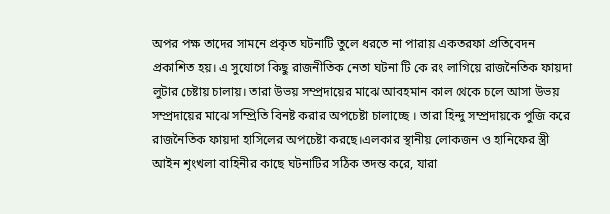অপর পক্ষ তাদের সামনে প্রকৃত ঘটনাটি তুলে ধরতে না পারায় একতরফা প্রতিবেদন প্রকাশিত হয়। এ সুযোগে কিছু রাজনীতিক নেতা ঘটনা টি কে রং লাগিয়ে রাজনৈতিক ফায়দা লুটার চেষ্টায় চালায়। তারা উভয় সম্প্রদায়ের মাঝে আবহমান কাল থেকে চলে আসা উভয় সম্প্রদায়ের মাঝে সম্প্রিতি বিনষ্ট করার অপচেষ্টা চালাচ্ছে । তারা হিন্দু সম্প্রদায়কে পুজি করে রাজনৈতিক ফায়দা হাসিলের অপচেষ্টা করছে।এলকার স্থানীয় লোকজন ও হানিফের স্ত্রী আইন শৃংখলা বাহিনীর কাছে ঘটনাটির সঠিক তদন্ত করে, যারা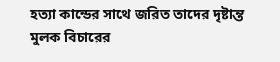হত্যা কান্ডের সাথে জরিত তাদের দৃষ্টান্ত মুলক বিচারের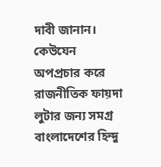দাবী জানান। কেউযেন অপপ্রচার করে রাজনীতিক ফায়দা লুটার জন্য সমগ্র বাংলাদেশের হিন্দু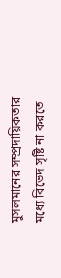মুসলমানের সম্প্রদায়িকতার মধ্যে বিভেদ সৃষ্টি না করতে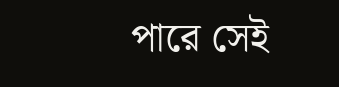পারে সেই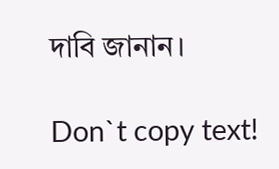দাবি জানান।

Don`t copy text!